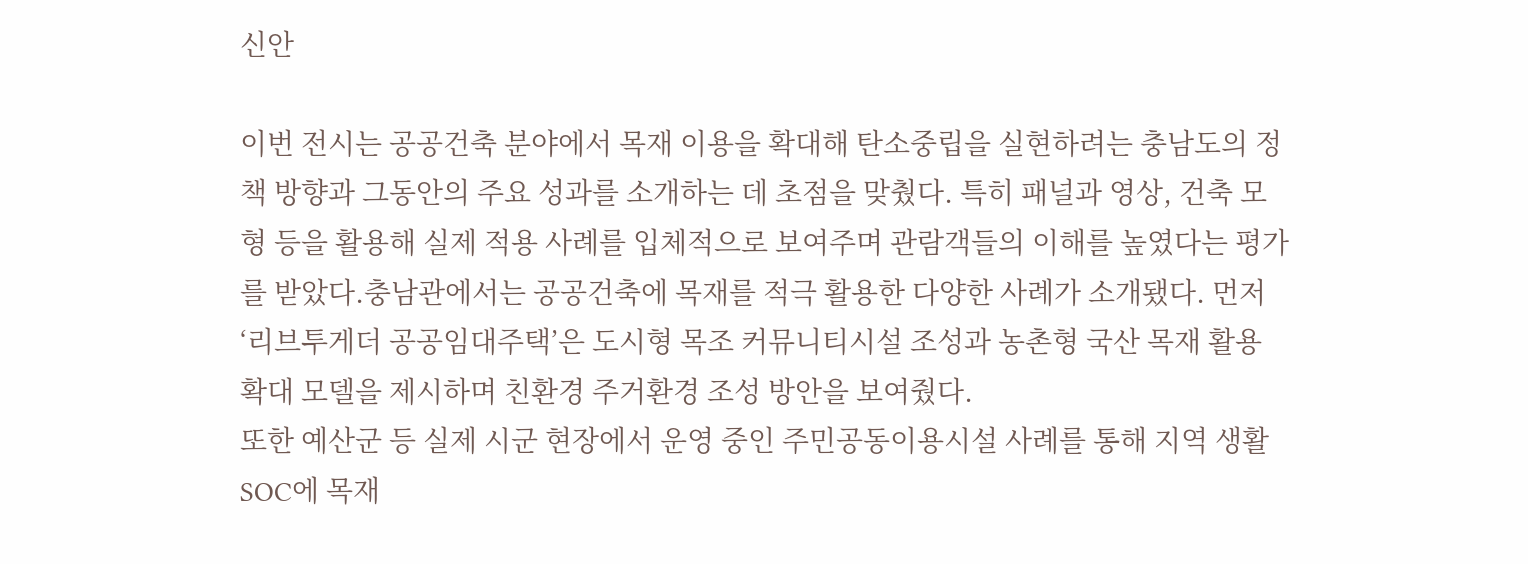신안

이번 전시는 공공건축 분야에서 목재 이용을 확대해 탄소중립을 실현하려는 충남도의 정책 방향과 그동안의 주요 성과를 소개하는 데 초점을 맞췄다. 특히 패널과 영상, 건축 모형 등을 활용해 실제 적용 사례를 입체적으로 보여주며 관람객들의 이해를 높였다는 평가를 받았다.충남관에서는 공공건축에 목재를 적극 활용한 다양한 사례가 소개됐다. 먼저 ‘리브투게더 공공임대주택’은 도시형 목조 커뮤니티시설 조성과 농촌형 국산 목재 활용 확대 모델을 제시하며 친환경 주거환경 조성 방안을 보여줬다.
또한 예산군 등 실제 시군 현장에서 운영 중인 주민공동이용시설 사례를 통해 지역 생활SOC에 목재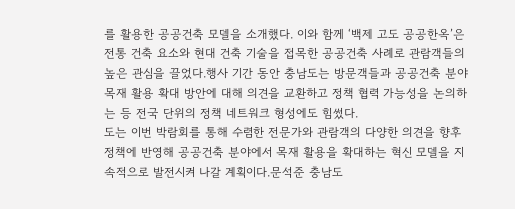를 활용한 공공건축 모델을 소개했다. 이와 함께 ‘백제 고도 공공한옥’은 전통 건축 요소와 현대 건축 기술을 접목한 공공건축 사례로 관람객들의 높은 관심을 끌었다.행사 기간 동안 충남도는 방문객들과 공공건축 분야 목재 활용 확대 방안에 대해 의견을 교환하고 정책 협력 가능성을 논의하는 등 전국 단위의 정책 네트워크 형성에도 힘썼다.
도는 이번 박람회를 통해 수렴한 전문가와 관람객의 다양한 의견을 향후 정책에 반영해 공공건축 분야에서 목재 활용을 확대하는 혁신 모델을 지속적으로 발전시켜 나갈 계획이다.문석준 충남도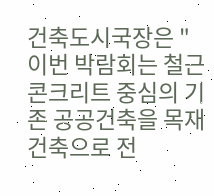건축도시국장은 "이번 박람회는 철근콘크리트 중심의 기존 공공건축을 목재 건축으로 전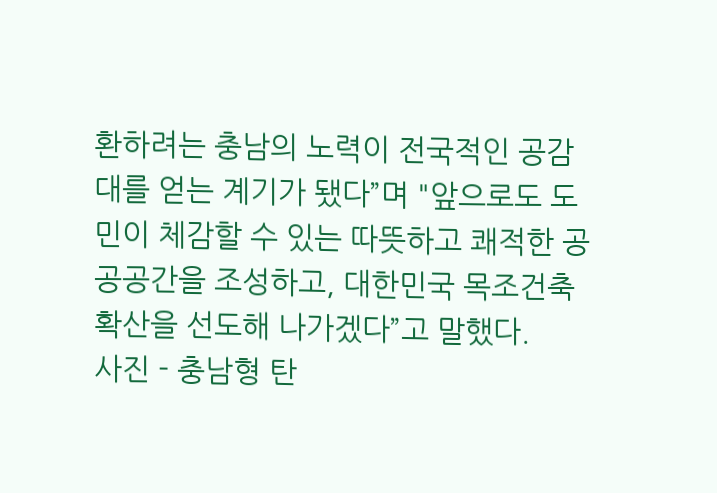환하려는 충남의 노력이 전국적인 공감대를 얻는 계기가 됐다”며 "앞으로도 도민이 체감할 수 있는 따뜻하고 쾌적한 공공공간을 조성하고, 대한민국 목조건축 확산을 선도해 나가겠다”고 말했다.
사진 - 충남형 탄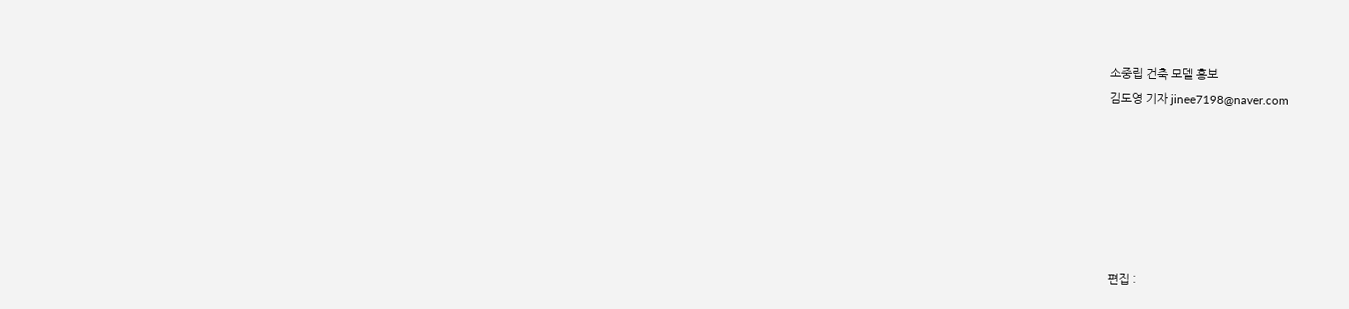소중립 건축 모델 홍보
김도영 기자 jinee7198@naver.com






편집 :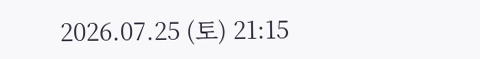2026.07.25 (토) 21:15